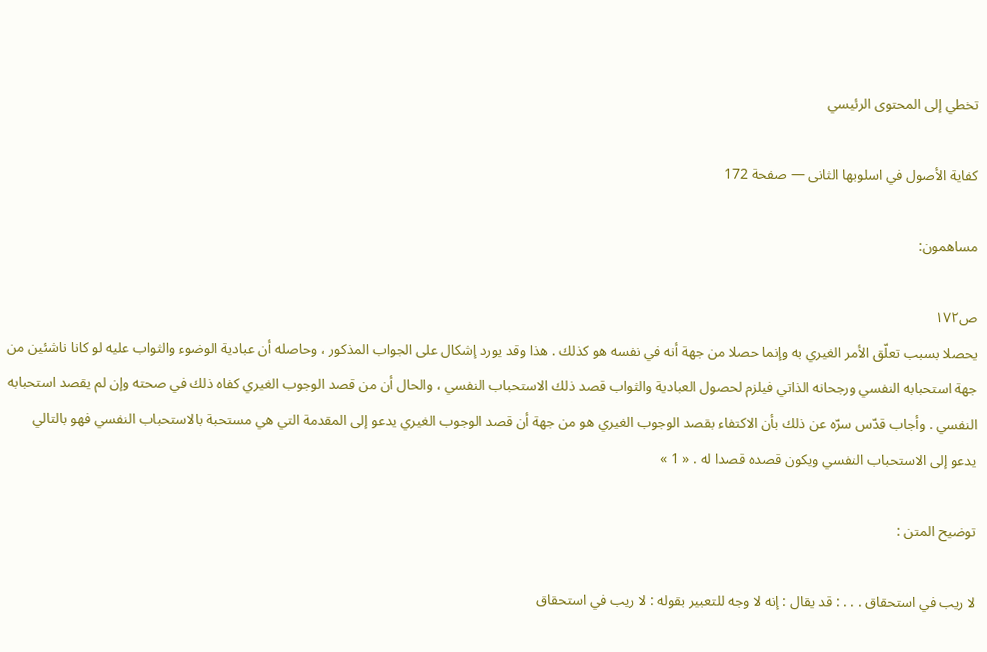تخطي إلى المحتوى الرئيسي

كفاية الأصول في اسلوبها الثانى — صفحة 172

مساهمون:

ص١٧٢
يحصلا بسبب تعلّق الأمر الغيري به وإنما حصلا من جهة أنه في نفسه هو كذلك . هذا وقد يورد إشكال على الجواب المذكور ، وحاصله أن عبادية الوضوء والثواب عليه لو كانا ناشئين من جهة استحبابه النفسي ورجحانه الذاتي فيلزم لحصول العبادية والثواب قصد ذلك الاستحباب النفسي ، والحال أن من قصد الوجوب الغيري كفاه ذلك في صحته وإن لم يقصد استحبابه النفسي . وأجاب قدّس سرّه عن ذلك بأن الاكتفاء بقصد الوجوب الغيري هو من جهة أن قصد الوجوب الغيري يدعو إلى المقدمة التي هي مستحبة بالاستحباب النفسي فهو بالتالي يدعو إلى الاستحباب النفسي ويكون قصده قصدا له . « 1 »

توضيح المتن :

لا ريب في استحقاق . . . : قد يقال : إنه لا وجه للتعبير بقوله : لا ريب في استحقاق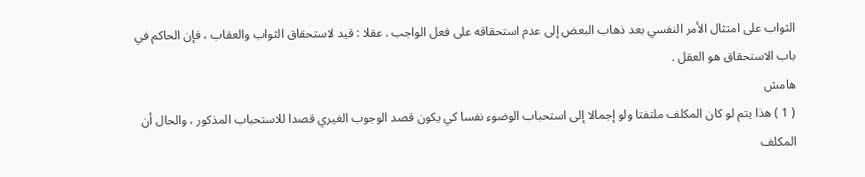الثواب على امتثال الأمر النفسي بعد ذهاب البعض إلى عدم استحقاقه على فعل الواجب . عقلا : قيد لاستحقاق الثواب والعقاب ، فإن الحاكم في باب الاستحقاق هو العقل .
هامش
( 1 ) هذا يتم لو كان المكلف ملتفتا ولو إجمالا إلى استحباب الوضوء نفسا كي يكون قصد الوجوب الغيري قصدا للاستحباب المذكور ، والحال أن المكلف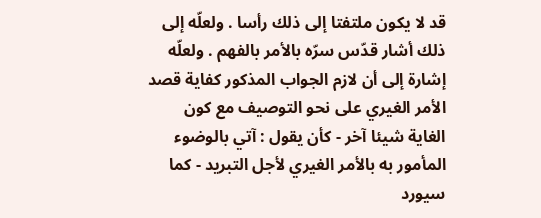قد لا يكون ملتفتا إلى ذلك رأسا . ولعلّه إلى ذلك أشار قدّس سرّه بالأمر بالفهم . ولعلّه إشارة إلى أن لازم الجواب المذكور كفاية قصد الأمر الغيري على نحو التوصيف مع كون الغاية شيئا آخر - كأن يقول : آتي بالوضوء المأمور به بالأمر الغيري لأجل التبريد - كما سيورد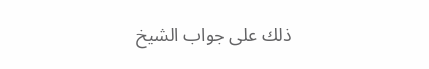ذلك على جواب الشيخ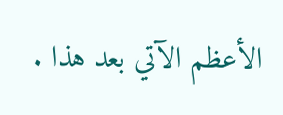الأعظم الآتي بعد هذا .